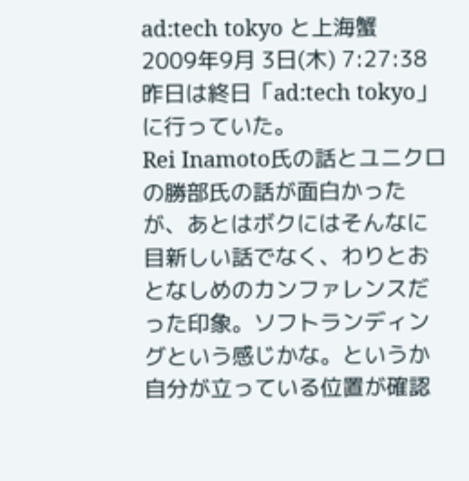ad:tech tokyo と上海蟹
2009年9月 3日(木) 7:27:38
昨日は終日「ad:tech tokyo」に行っていた。
Rei Inamoto氏の話とユニクロの勝部氏の話が面白かったが、あとはボクにはそんなに目新しい話でなく、わりとおとなしめのカンファレンスだった印象。ソフトランディングという感じかな。というか自分が立っている位置が確認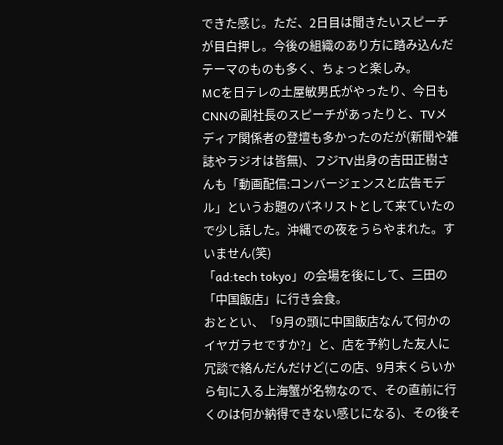できた感じ。ただ、2日目は聞きたいスピーチが目白押し。今後の組織のあり方に踏み込んだテーマのものも多く、ちょっと楽しみ。
MCを日テレの土屋敏男氏がやったり、今日もCNNの副社長のスピーチがあったりと、TVメディア関係者の登壇も多かったのだが(新聞や雑誌やラジオは皆無)、フジTV出身の吉田正樹さんも「動画配信:コンバージェンスと広告モデル」というお題のパネリストとして来ていたので少し話した。沖縄での夜をうらやまれた。すいません(笑)
「ad:tech tokyo」の会場を後にして、三田の「中国飯店」に行き会食。
おととい、「9月の頭に中国飯店なんて何かのイヤガラセですか?」と、店を予約した友人に冗談で絡んだんだけど(この店、9月末くらいから旬に入る上海蟹が名物なので、その直前に行くのは何か納得できない感じになる)、その後そ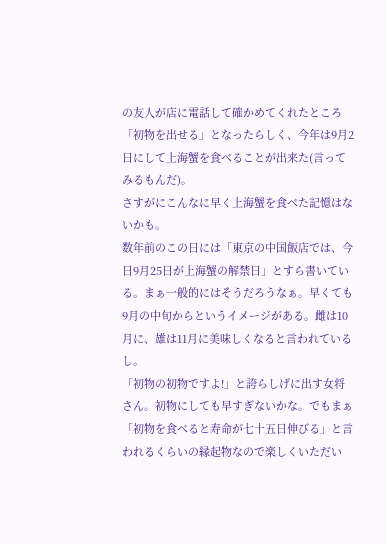の友人が店に電話して確かめてくれたところ「初物を出せる」となったらしく、今年は9月2日にして上海蟹を食べることが出来た(言ってみるもんだ)。
さすがにこんなに早く上海蟹を食べた記憶はないかも。
数年前のこの日には「東京の中国飯店では、今日9月25日が上海蟹の解禁日」とすら書いている。まぁ一般的にはそうだろうなぁ。早くても9月の中旬からというイメージがある。雌は10月に、雄は11月に美味しくなると言われているし。
「初物の初物ですよ!」と誇らしげに出す女将さん。初物にしても早すぎないかな。でもまぁ「初物を食べると寿命が七十五日伸びる」と言われるくらいの縁起物なので楽しくいただい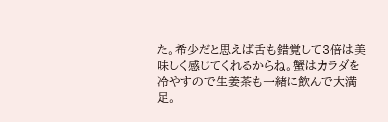た。希少だと思えば舌も錯覚して3倍は美味しく感じてくれるからね。蟹はカラダを冷やすので生姜茶も一緒に飲んで大満足。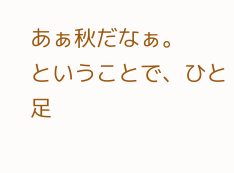あぁ秋だなぁ。
ということで、ひと足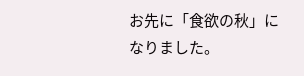お先に「食欲の秋」になりました。